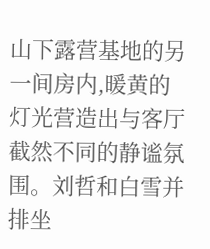山下露营基地的另一间房内,暖黄的灯光营造出与客厅截然不同的静谧氛围。刘哲和白雪并排坐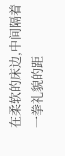在柔软的床边,中间隔着一拳礼貌的距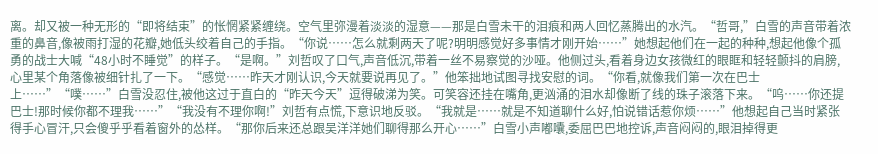离。却又被一种无形的“即将结束”的怅惘紧紧缠绕。空气里弥漫着淡淡的湿意——那是白雪未干的泪痕和两人回忆蒸腾出的水汽。“哲哥,”白雪的声音带着浓重的鼻音,像被雨打湿的花瓣,她低头绞着自己的手指。“你说……怎么就剩两天了呢?明明感觉好多事情才刚开始……”她想起他们在一起的种种,想起他像个孤勇的战士大喊“48小时不睡觉”的样子。“是啊。”刘哲叹了口气,声音低沉,带着一丝不易察觉的沙哑。他侧过头,看着身边女孩微红的眼眶和轻轻颤抖的肩膀,心里某个角落像被细针扎了一下。“感觉……昨天才刚认识,今天就要说再见了。”他笨拙地试图寻找安慰的词。“你看,就像我们第一次在巴士上……”“噗……”白雪没忍住,被他这过于直白的“昨天今天”逗得破涕为笑。可笑容还挂在嘴角,更汹涌的泪水却像断了线的珠子滚落下来。“呜……你还提巴士!那时候你都不理我……”“我没有不理你啊!”刘哲有点慌,下意识地反驳。“我就是……就是不知道聊什么好,怕说错话惹你烦……”他想起自己当时紧张得手心冒汗,只会傻乎乎看着窗外的怂样。“那你后来还总跟吴洋洋她们聊得那么开心……”白雪小声嘟囔,委屈巴巴地控诉,声音闷闷的,眼泪掉得更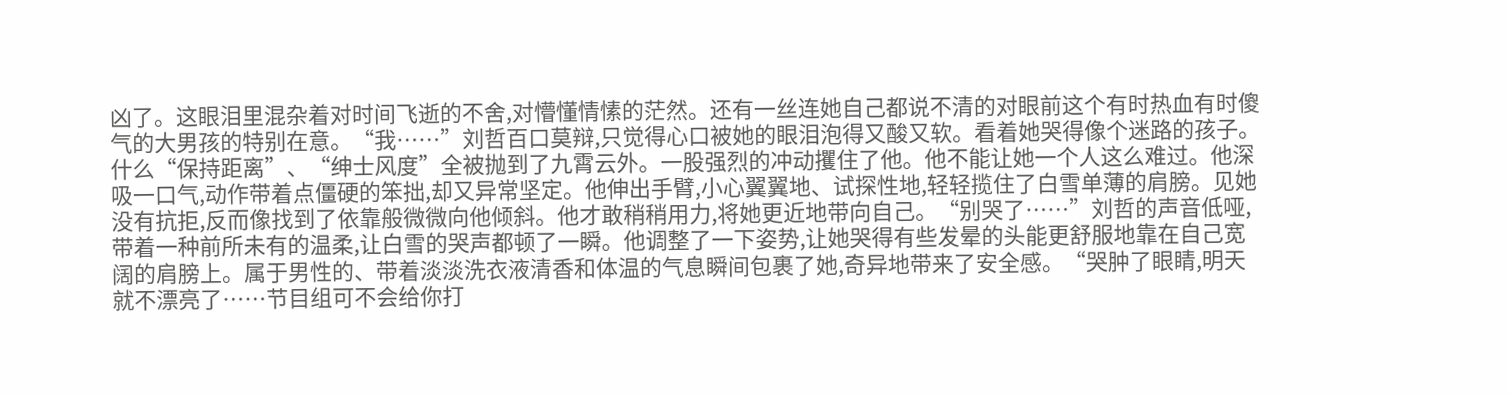凶了。这眼泪里混杂着对时间飞逝的不舍,对懵懂情愫的茫然。还有一丝连她自己都说不清的对眼前这个有时热血有时傻气的大男孩的特别在意。“我……”刘哲百口莫辩,只觉得心口被她的眼泪泡得又酸又软。看着她哭得像个迷路的孩子。什么“保持距离”、“绅士风度”全被抛到了九霄云外。一股强烈的冲动攫住了他。他不能让她一个人这么难过。他深吸一口气,动作带着点僵硬的笨拙,却又异常坚定。他伸出手臂,小心翼翼地、试探性地,轻轻揽住了白雪单薄的肩膀。见她没有抗拒,反而像找到了依靠般微微向他倾斜。他才敢稍稍用力,将她更近地带向自己。“别哭了……”刘哲的声音低哑,带着一种前所未有的温柔,让白雪的哭声都顿了一瞬。他调整了一下姿势,让她哭得有些发晕的头能更舒服地靠在自己宽阔的肩膀上。属于男性的、带着淡淡洗衣液清香和体温的气息瞬间包裹了她,奇异地带来了安全感。“哭肿了眼睛,明天就不漂亮了……节目组可不会给你打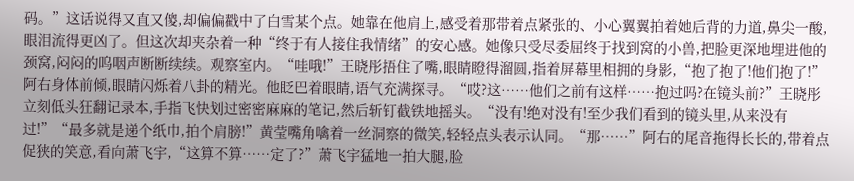码。”这话说得又直又傻,却偏偏戳中了白雪某个点。她靠在他肩上,感受着那带着点紧张的、小心翼翼拍着她后背的力道,鼻尖一酸,眼泪流得更凶了。但这次却夹杂着一种“终于有人接住我情绪”的安心感。她像只受尽委屈终于找到窝的小兽,把脸更深地埋进他的颈窝,闷闷的呜咽声断断续续。观察室内。“哇哦!”王晓彤捂住了嘴,眼睛瞪得溜圆,指着屏幕里相拥的身影,“抱了抱了!他们抱了!”阿右身体前倾,眼睛闪烁着八卦的精光。他眨巴着眼睛,语气充满探寻。“哎?这……他们之前有这样……抱过吗?在镜头前?”王晓彤立刻低头狂翻记录本,手指飞快划过密密麻麻的笔记,然后斩钉截铁地摇头。“没有!绝对没有!至少我们看到的镜头里,从来没有过!”“最多就是递个纸巾,拍个肩膀!”黄莹嘴角噙着一丝洞察的微笑,轻轻点头表示认同。“那……”阿右的尾音拖得长长的,带着点促狭的笑意,看向萧飞宇,“这算不算……定了?”萧飞宇猛地一拍大腿,脸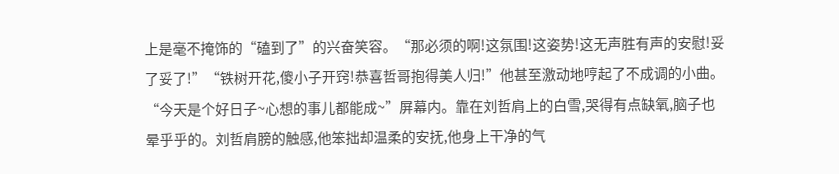上是毫不掩饰的“磕到了”的兴奋笑容。“那必须的啊!这氛围!这姿势!这无声胜有声的安慰!妥了妥了!”“铁树开花,傻小子开窍!恭喜哲哥抱得美人归!”他甚至激动地哼起了不成调的小曲。“今天是个好日子~心想的事儿都能成~”屏幕内。靠在刘哲肩上的白雪,哭得有点缺氧,脑子也晕乎乎的。刘哲肩膀的触感,他笨拙却温柔的安抚,他身上干净的气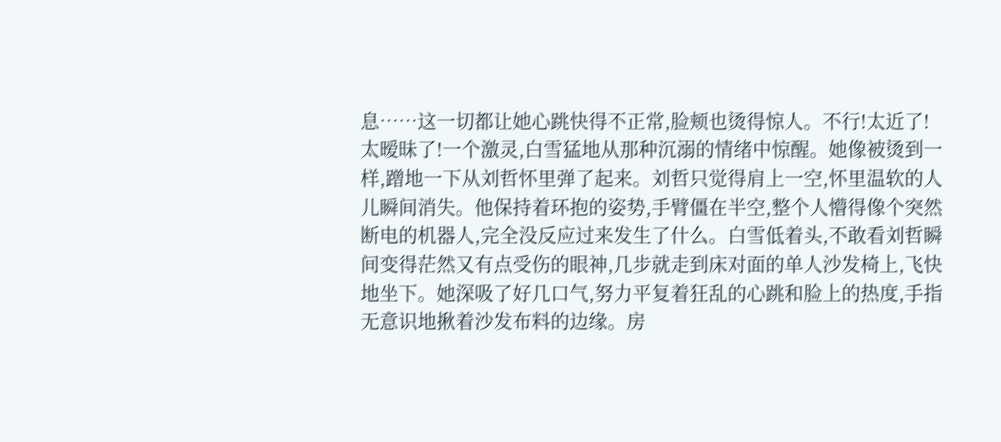息……这一切都让她心跳快得不正常,脸颊也烫得惊人。不行!太近了!太暧昧了!一个激灵,白雪猛地从那种沉溺的情绪中惊醒。她像被烫到一样,蹭地一下从刘哲怀里弹了起来。刘哲只觉得肩上一空,怀里温软的人儿瞬间消失。他保持着环抱的姿势,手臂僵在半空,整个人懵得像个突然断电的机器人,完全没反应过来发生了什么。白雪低着头,不敢看刘哲瞬间变得茫然又有点受伤的眼神,几步就走到床对面的单人沙发椅上,飞快地坐下。她深吸了好几口气,努力平复着狂乱的心跳和脸上的热度,手指无意识地揪着沙发布料的边缘。房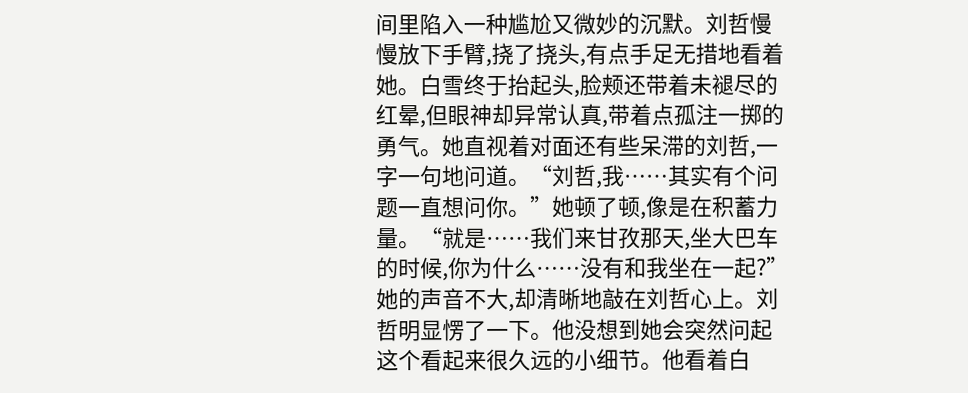间里陷入一种尴尬又微妙的沉默。刘哲慢慢放下手臂,挠了挠头,有点手足无措地看着她。白雪终于抬起头,脸颊还带着未褪尽的红晕,但眼神却异常认真,带着点孤注一掷的勇气。她直视着对面还有些呆滞的刘哲,一字一句地问道。“刘哲,我……其实有个问题一直想问你。”她顿了顿,像是在积蓄力量。“就是……我们来甘孜那天,坐大巴车的时候,你为什么……没有和我坐在一起?”她的声音不大,却清晰地敲在刘哲心上。刘哲明显愣了一下。他没想到她会突然问起这个看起来很久远的小细节。他看着白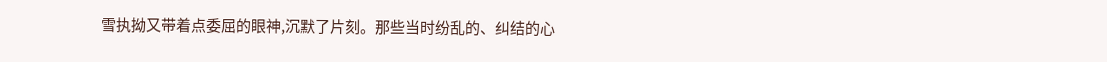雪执拗又带着点委屈的眼神,沉默了片刻。那些当时纷乱的、纠结的心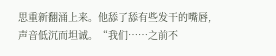思重新翻涌上来。他舔了舔有些发干的嘴唇,声音低沉而坦诚。“我们……之前不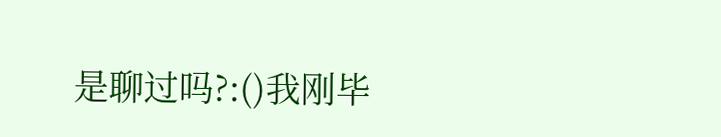是聊过吗?:()我刚毕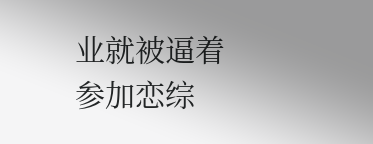业就被逼着参加恋综